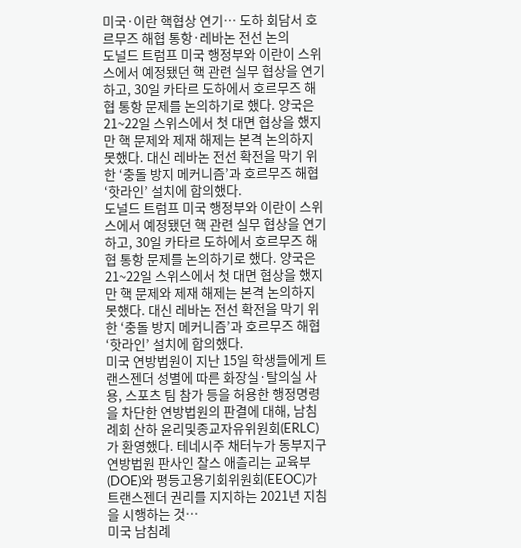미국·이란 핵협상 연기… 도하 회담서 호르무즈 해협 통항·레바논 전선 논의
도널드 트럼프 미국 행정부와 이란이 스위스에서 예정됐던 핵 관련 실무 협상을 연기하고, 30일 카타르 도하에서 호르무즈 해협 통항 문제를 논의하기로 했다. 양국은 21~22일 스위스에서 첫 대면 협상을 했지만 핵 문제와 제재 해제는 본격 논의하지 못했다. 대신 레바논 전선 확전을 막기 위한 ‘충돌 방지 메커니즘’과 호르무즈 해협 ‘핫라인’ 설치에 합의했다.
도널드 트럼프 미국 행정부와 이란이 스위스에서 예정됐던 핵 관련 실무 협상을 연기하고, 30일 카타르 도하에서 호르무즈 해협 통항 문제를 논의하기로 했다. 양국은 21~22일 스위스에서 첫 대면 협상을 했지만 핵 문제와 제재 해제는 본격 논의하지 못했다. 대신 레바논 전선 확전을 막기 위한 ‘충돌 방지 메커니즘’과 호르무즈 해협 ‘핫라인’ 설치에 합의했다.
미국 연방법원이 지난 15일 학생들에게 트랜스젠더 성별에 따른 화장실·탈의실 사용, 스포츠 팀 참가 등을 허용한 행정명령을 차단한 연방법원의 판결에 대해, 남침례회 산하 윤리및종교자유위원회(ERLC)가 환영했다. 테네시주 채터누가 동부지구 연방법원 판사인 찰스 애츨리는 교육부(DOE)와 평등고용기회위원회(EEOC)가 트랜스젠더 권리를 지지하는 2021년 지침을 시행하는 것…
미국 남침례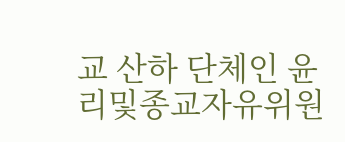교 산하 단체인 윤리및종교자유위원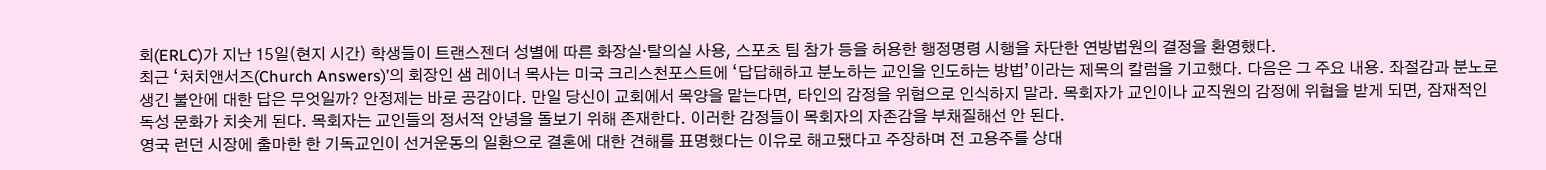회(ERLC)가 지난 15일(현지 시간) 학생들이 트랜스젠더 성별에 따른 화장실‧탈의실 사용, 스포츠 팀 참가 등을 허용한 행정명령 시행을 차단한 연방법원의 결정을 환영했다.
최근 ‘처치앤서즈(Church Answers)’의 회장인 샘 레이너 목사는 미국 크리스천포스트에 ‘답답해하고 분노하는 교인을 인도하는 방법’이라는 제목의 칼럼을 기고했다. 다음은 그 주요 내용. 좌절감과 분노로 생긴 불안에 대한 답은 무엇일까? 안정제는 바로 공감이다. 만일 당신이 교회에서 목양을 맡는다면, 타인의 감정을 위협으로 인식하지 말라. 목회자가 교인이나 교직원의 감정에 위협을 받게 되면, 잠재적인 독성 문화가 치솟게 된다. 목회자는 교인들의 정서적 안녕을 돌보기 위해 존재한다. 이러한 감정들이 목회자의 자존감을 부채질해선 안 된다.
영국 런던 시장에 출마한 한 기독교인이 선거운동의 일환으로 결혼에 대한 견해를 표명했다는 이유로 해고됐다고 주장하며 전 고용주를 상대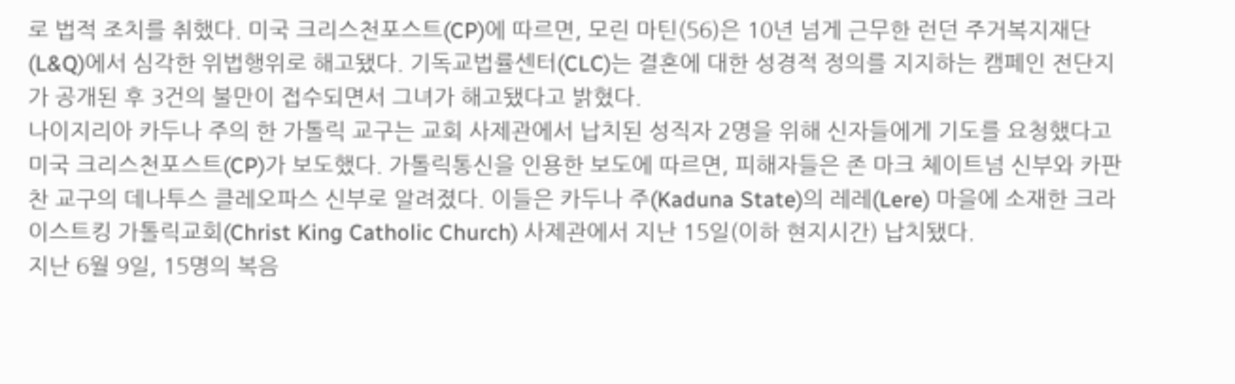로 법적 조치를 취했다. 미국 크리스천포스트(CP)에 따르면, 모린 마틴(56)은 10년 넘게 근무한 런던 주거복지재단(L&Q)에서 심각한 위법행위로 해고됐다. 기독교법률센터(CLC)는 결혼에 대한 성경적 정의를 지지하는 캠페인 전단지가 공개된 후 3건의 불만이 접수되면서 그녀가 해고됐다고 밝혔다.
나이지리아 카두나 주의 한 가톨릭 교구는 교회 사제관에서 납치된 성직자 2명을 위해 신자들에게 기도를 요청했다고 미국 크리스천포스트(CP)가 보도했다. 가톨릭통신을 인용한 보도에 따르면, 피해자들은 존 마크 체이트넘 신부와 카판찬 교구의 데나투스 클레오파스 신부로 알려졌다. 이들은 카두나 주(Kaduna State)의 레레(Lere) 마을에 소재한 크라이스트킹 가톨릭교회(Christ King Catholic Church) 사제관에서 지난 15일(이하 현지시간) 납치됐다.
지난 6월 9일, 15명의 복음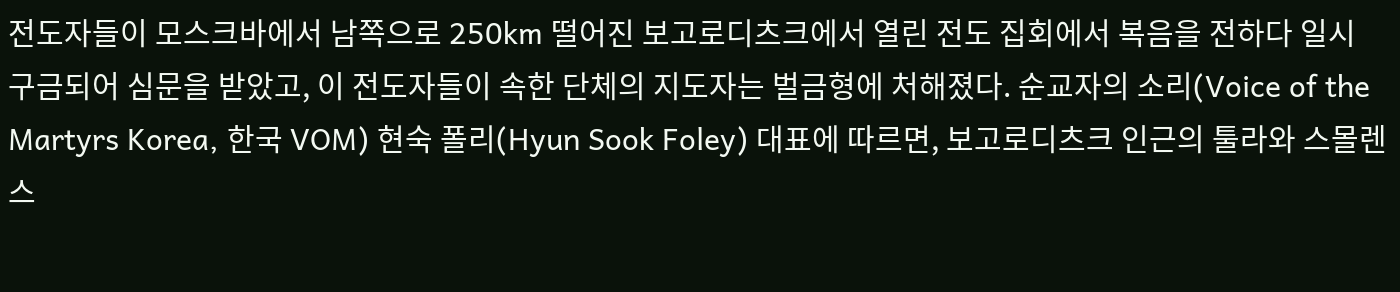전도자들이 모스크바에서 남쪽으로 250km 떨어진 보고로디츠크에서 열린 전도 집회에서 복음을 전하다 일시 구금되어 심문을 받았고, 이 전도자들이 속한 단체의 지도자는 벌금형에 처해졌다. 순교자의 소리(Voice of the Martyrs Korea, 한국 VOM) 현숙 폴리(Hyun Sook Foley) 대표에 따르면, 보고로디츠크 인근의 툴라와 스몰렌스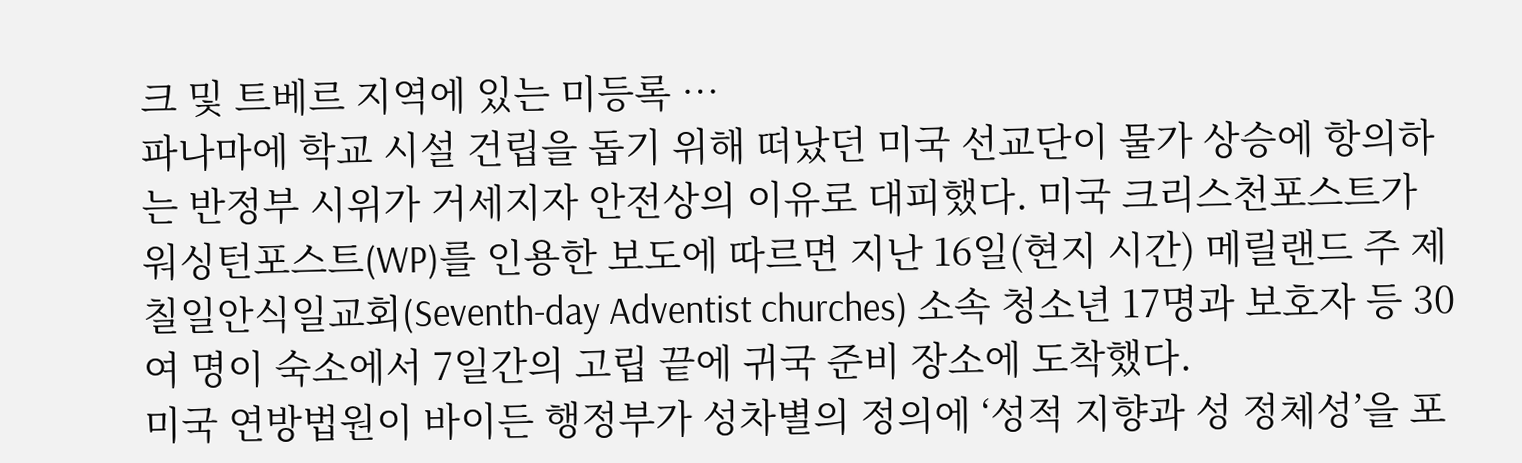크 및 트베르 지역에 있는 미등록 …
파나마에 학교 시설 건립을 돕기 위해 떠났던 미국 선교단이 물가 상승에 항의하는 반정부 시위가 거세지자 안전상의 이유로 대피했다. 미국 크리스천포스트가 워싱턴포스트(WP)를 인용한 보도에 따르면 지난 16일(현지 시간) 메릴랜드 주 제칠일안식일교회(Seventh-day Adventist churches) 소속 청소년 17명과 보호자 등 30여 명이 숙소에서 7일간의 고립 끝에 귀국 준비 장소에 도착했다.
미국 연방법원이 바이든 행정부가 성차별의 정의에 ‘성적 지향과 성 정체성’을 포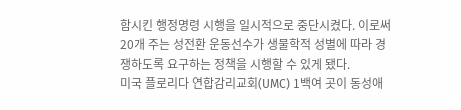함시킨 행정명령 시행을 일시적으로 중단시켰다. 이로써 20개 주는 성전환 운동선수가 생물학적 성별에 따라 경쟁하도록 요구하는 정책을 시행할 수 있게 됐다.
미국 플로리다 연합감리교회(UMC) 1백여 곳이 동성애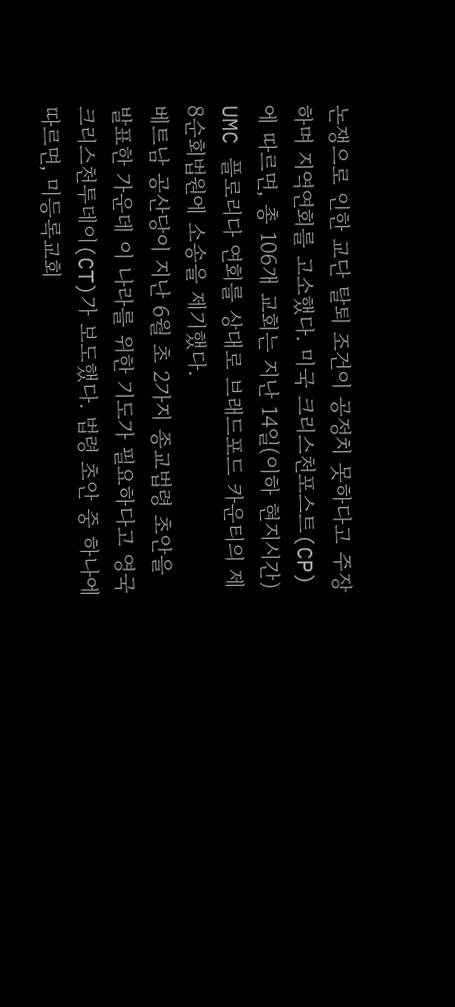논쟁으로 인한 교단 탈퇴 조건이 공정치 못하다고 주장하며 지역연회를 고소했다. 미국 크리스천포스트(CP)에 따르면, 총 106개 교회는 지난 14일(이하 현지시간) UMC 플로리다 연회를 상대로 브래드포드 카운티의 제8순회법원에 소송을 제기했다.
베트남 공산당이 지난 6월 초 2가지 종교법령 초안을 발표한 가운데 이 나라를 위한 기도가 필요하다고 영국 크리스천투데이(CT)가 보도했다. 법령 초안 중 하나에 따르면, 미등록교회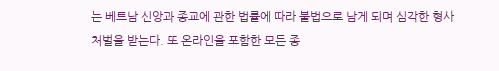는 베트남 신앙과 종교에 관한 법률에 따라 불법으로 남게 되며 심각한 형사처벌을 받는다. 또 온라인을 포함한 모든 종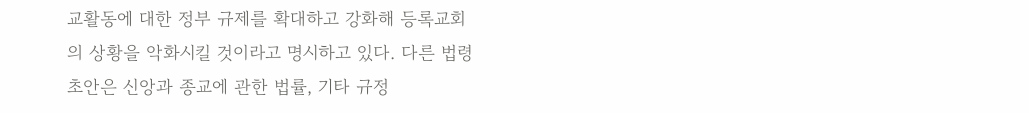교활동에 대한 정부 규제를 확대하고 강화해 등록교회의 상황을 악화시킬 것이라고 명시하고 있다. 다른 법령 초안은 신앙과 종교에 관한 법률, 기타 규정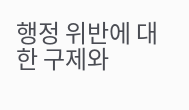행정 위반에 대한 구제와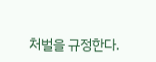처벌을 규정한다.